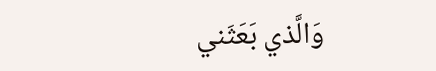وَالَّذي بَعَثَني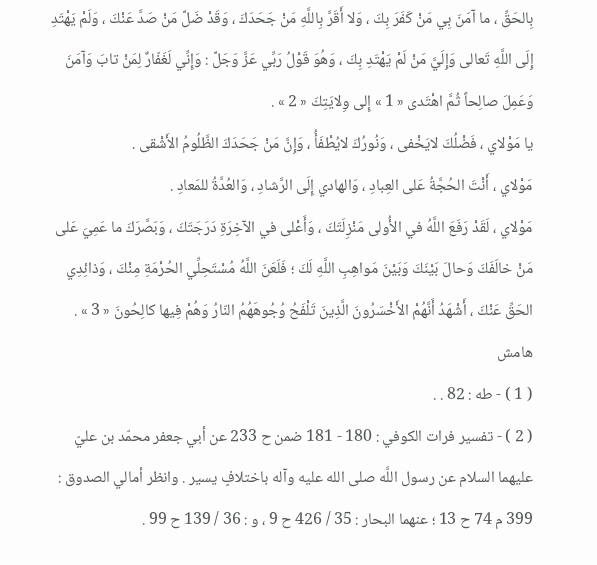بِالحَقِّ ، ما آمَنَ بِي مَنْ كَفَرَ بِكَ ، وَلا أَقَرَّ بِاللَّهِ مَنْ جَحَدَكَ ، وَقَدْ ضَلَّ مَنْ صَدَّ عَنْكَ ، وَلَمْ يَهْتَدِ إِلَى اللَّهِ تَعالى وَإِلَيَّ مَنْ لَمْ يَهْتَدِ بِكَ ، وَهُوَ قَوْلُ رَبِّي عَزَّ وَجَلَّ : وَإِنِّي لَغَفّارٌ لِمَنْ تابَ وَآمَنَ وَعَمِلَ صالِحاً ثُمَّ اهْتَدى « 1 » إِلى وِلايَتِكَ « 2 » .
يا مَوْلاي ، فَضْلُكَ لايَخْفى ، وَنُورُكَ لايُطْفَأُ ، وَإِنَّ مَنْ جَحَدَكَ الظَّلُومُ الأَشْقى .
مَوْلاي ، أَنْتَ الحُجَّةُ عَلى العِبادِ ، وَالهادي إِلَى الرَّشادِ ، وَالعُدَّةُ للمَعادِ .
مَوْلاي ، لَقَدْ رَفَعَ اللَّهُ في الأُولى مَنْزِلَتَكَ ، وَأَعْلى في الآخِرَةِ دَرَجَتَكَ ، وَبَصَّرَكَ ما عَمِيَ عَلى مَنْ خالَفَكَ وَحالَ بَيْنَكَ وَبَيْنَ مَواهِبِ اللَّهِ لَكَ ؛ فَلَعَنَ اللَّهُ مُسْتَحِلِّي الحُرْمَةِ مِنْكَ ، وَذائِدِي الحَقِّ عَنْكَ ، أَشْهَدُ أَنَّهُمْ الأَخْسَرُونَ الَّذِينَ تَلْفَحُ وُجُوهَهُمُ النّارُ وَهُمْ فِيها كالِحُونَ « 3 » .
هامش
( 1 ) - طه : 82 . .
( 2 ) - تفسير فرات الكوفي : 180 - 181 ضمن ح 233 عن أبي جعفر محمّد بن عليّ عليهما السلام عن رسول اللَّه صلى الله عليه وآله باختلافٍ يسير . وانظر أمالي الصدوق : 399 م 74 ح 13 ؛ عنهما البحار : 35 / 426 ح 9 ، و : 36 / 139 ح 99 .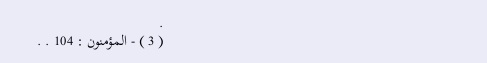.
( 3 ) - المؤمنون : 104 . .